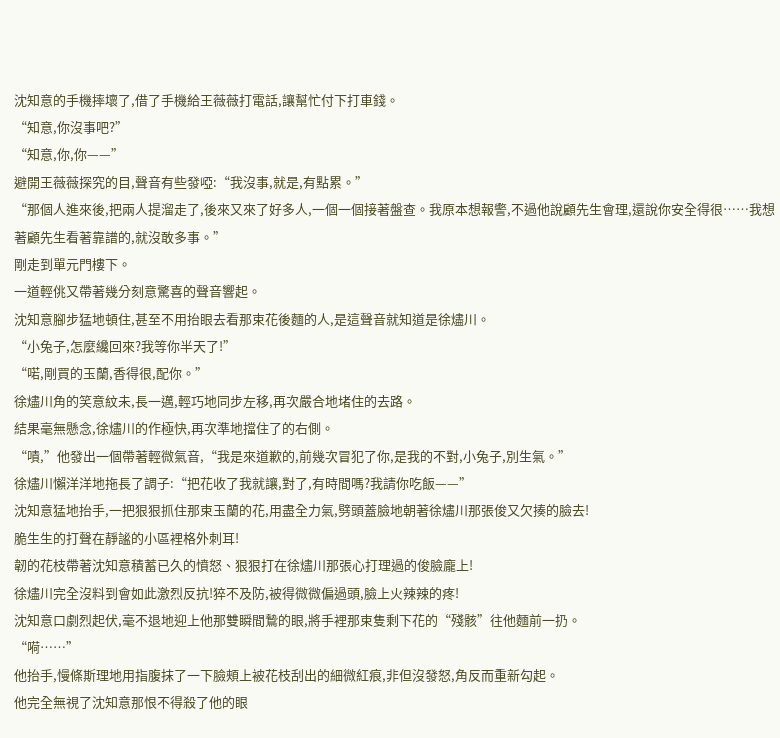沈知意的手機摔壞了,借了手機給王薇薇打電話,讓幫忙付下打車錢。
“知意,你沒事吧?”
“知意,你,你——”
避開王薇薇探究的目,聲音有些發啞:“我沒事,就是,有點累。”
“那個人進來後,把兩人提溜走了,後來又來了好多人,一個一個接著盤查。我原本想報警,不過他說顧先生會理,還說你安全得很……我想著顧先生看著靠譜的,就沒敢多事。”
剛走到單元門樓下。
一道輕佻又帶著幾分刻意驚喜的聲音響起。
沈知意腳步猛地頓住,甚至不用抬眼去看那束花後麵的人,是這聲音就知道是徐燼川。
“小兔子,怎麼纔回來?我等你半天了!”
“喏,剛買的玉蘭,香得很,配你。”
徐燼川角的笑意紋未,長一邁,輕巧地同步左移,再次嚴合地堵住的去路。
結果毫無懸念,徐燼川的作極快,再次準地擋住了的右側。
“嘖,”他發出一個帶著輕微氣音,“我是來道歉的,前幾次冒犯了你,是我的不對,小兔子,別生氣。”
徐燼川懶洋洋地拖長了調子:“把花收了我就讓,對了,有時間嗎?我請你吃飯——”
沈知意猛地抬手,一把狠狠抓住那束玉蘭的花,用盡全力氣,劈頭蓋臉地朝著徐燼川那張俊又欠揍的臉去!
脆生生的打聲在靜謐的小區裡格外刺耳!
韌的花枝帶著沈知意積蓄已久的憤怒、狠狠打在徐燼川那張心打理過的俊臉龐上!
徐燼川完全沒料到會如此激烈反抗!猝不及防,被得微微偏過頭,臉上火辣辣的疼!
沈知意口劇烈起伏,毫不退地迎上他那雙瞬間鷙的眼,將手裡那束隻剩下花的“殘骸”往他麵前一扔。
“嗬……”
他抬手,慢條斯理地用指腹抹了一下臉頰上被花枝刮出的細微紅痕,非但沒發怒,角反而重新勾起。
他完全無視了沈知意那恨不得殺了他的眼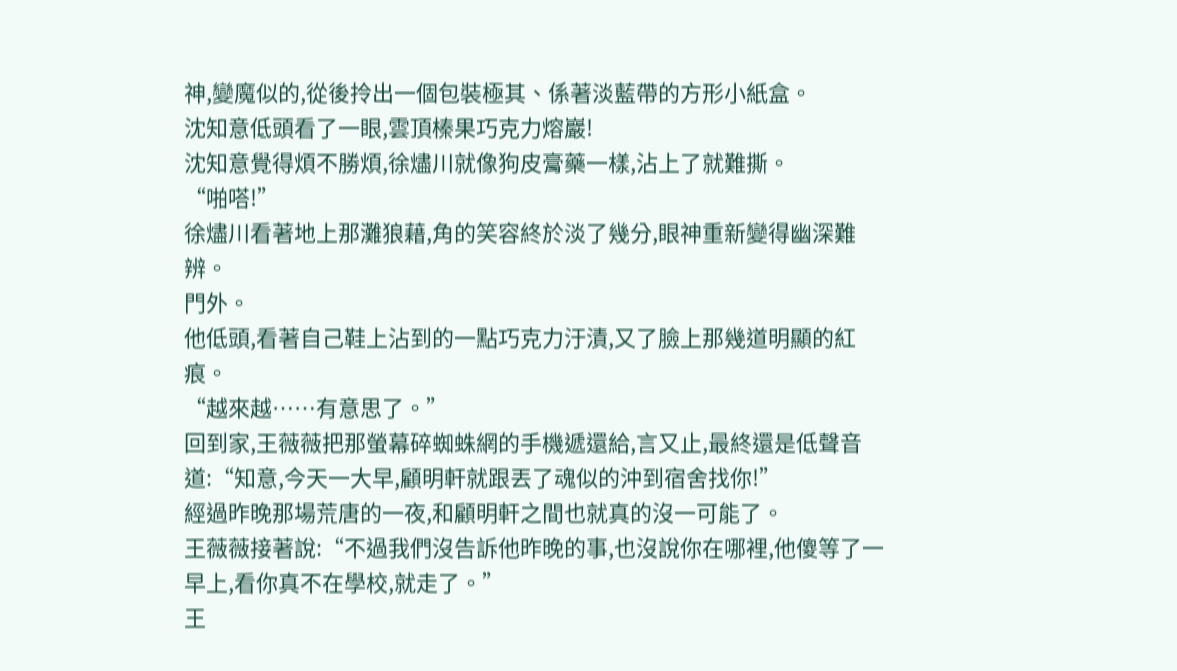神,變魔似的,從後拎出一個包裝極其、係著淡藍帶的方形小紙盒。
沈知意低頭看了一眼,雲頂榛果巧克力熔巖!
沈知意覺得煩不勝煩,徐燼川就像狗皮膏藥一樣,沾上了就難撕。
“啪嗒!”
徐燼川看著地上那灘狼藉,角的笑容終於淡了幾分,眼神重新變得幽深難辨。
門外。
他低頭,看著自己鞋上沾到的一點巧克力汙漬,又了臉上那幾道明顯的紅痕。
“越來越……有意思了。”
回到家,王薇薇把那螢幕碎蜘蛛網的手機遞還給,言又止,最終還是低聲音道:“知意,今天一大早,顧明軒就跟丟了魂似的沖到宿舍找你!”
經過昨晚那場荒唐的一夜,和顧明軒之間也就真的沒一可能了。
王薇薇接著說:“不過我們沒告訴他昨晚的事,也沒說你在哪裡,他傻等了一早上,看你真不在學校,就走了。”
王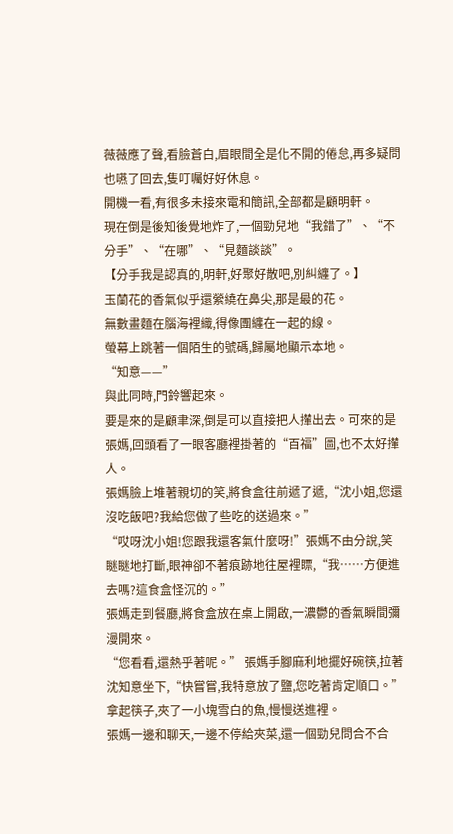薇薇應了聲,看臉蒼白,眉眼間全是化不開的倦怠,再多疑問也嚥了回去,隻叮囑好好休息。
開機一看,有很多未接來電和簡訊,全部都是顧明軒。
現在倒是後知後覺地炸了,一個勁兒地“我錯了”、“不分手”、“在哪”、“見麵談談”。
【分手我是認真的,明軒,好聚好散吧,別糾纏了。】
玉蘭花的香氣似乎還縈繞在鼻尖,那是最的花。
無數畫麵在腦海裡織,得像團纏在一起的線。
螢幕上跳著一個陌生的號碼,歸屬地顯示本地。
“知意——”
與此同時,門鈴響起來。
要是來的是顧聿深,倒是可以直接把人攆出去。可來的是張媽,回頭看了一眼客廳裡掛著的“百福”圖,也不太好攆人。
張媽臉上堆著親切的笑,將食盒往前遞了遞,“沈小姐,您還沒吃飯吧?我給您做了些吃的送過來。”
“哎呀沈小姐!您跟我還客氣什麼呀!”張媽不由分說,笑瞇瞇地打斷,眼神卻不著痕跡地往屋裡瞟,“我……方便進去嗎?這食盒怪沉的。”
張媽走到餐廳,將食盒放在桌上開啟,一濃鬱的香氣瞬間彌漫開來。
“您看看,還熱乎著呢。” 張媽手腳麻利地擺好碗筷,拉著沈知意坐下,“快嘗嘗,我特意放了鹽,您吃著肯定順口。”
拿起筷子,夾了一小塊雪白的魚,慢慢送進裡。
張媽一邊和聊天,一邊不停給夾菜,還一個勁兒問合不合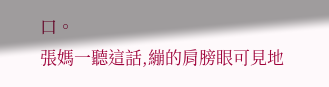口。
張媽一聽這話,繃的肩膀眼可見地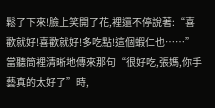鬆了下來!臉上笑開了花,裡還不停說著:“喜歡就好!喜歡就好!多吃點!這個蝦仁也……”
當聽筒裡清晰地傳來那句“很好吃,張媽,你手藝真的太好了”時,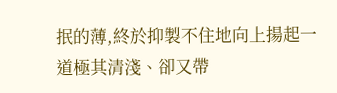抿的薄,終於抑製不住地向上揚起一道極其清淺、卻又帶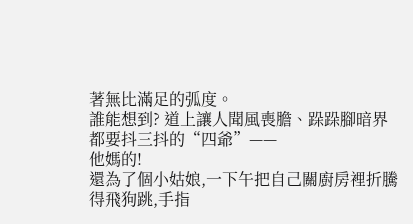著無比滿足的弧度。
誰能想到? 道上讓人聞風喪膽、跺跺腳暗界都要抖三抖的“四爺”——
他媽的!
還為了個小姑娘,一下午把自己關廚房裡折騰得飛狗跳,手指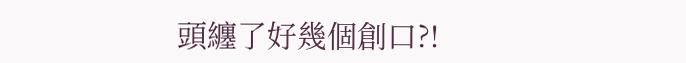頭纏了好幾個創口?!